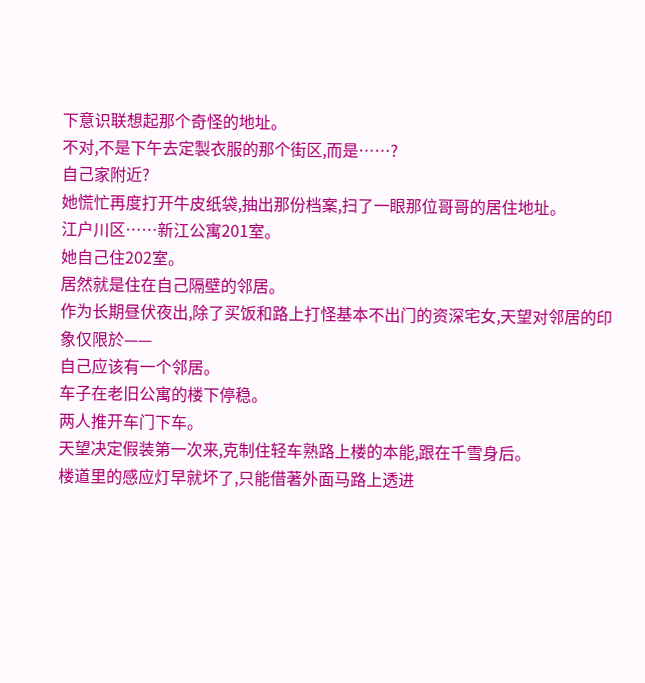下意识联想起那个奇怪的地址。
不对,不是下午去定製衣服的那个街区,而是……?
自己家附近?
她慌忙再度打开牛皮纸袋,抽出那份档案,扫了一眼那位哥哥的居住地址。
江户川区……新江公寓201室。
她自己住202室。
居然就是住在自己隔壁的邻居。
作为长期昼伏夜出,除了买饭和路上打怪基本不出门的资深宅女,天望对邻居的印象仅限於——
自己应该有一个邻居。
车子在老旧公寓的楼下停稳。
两人推开车门下车。
天望决定假装第一次来,克制住轻车熟路上楼的本能,跟在千雪身后。
楼道里的感应灯早就坏了,只能借著外面马路上透进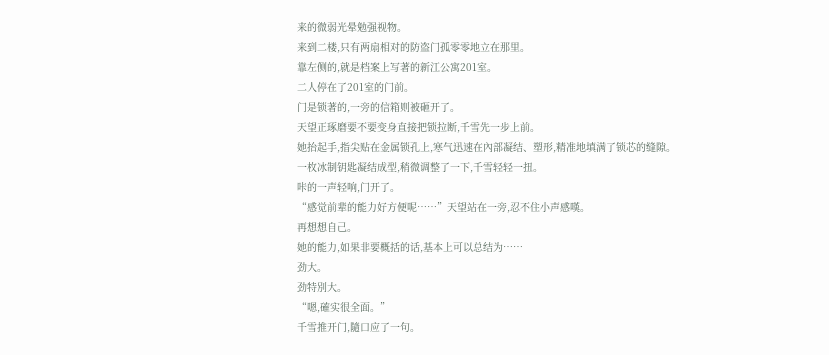来的微弱光晕勉强视物。
来到二楼,只有两扇相对的防盗门孤零零地立在那里。
靠左侧的,就是档案上写著的新江公寓201室。
二人停在了201室的门前。
门是锁著的,一旁的信箱则被砸开了。
天望正琢磨要不要变身直接把锁拉断,千雪先一步上前。
她抬起手,指尖贴在金属锁孔上,寒气迅速在內部凝结、塑形,精准地填满了锁芯的缝隙。
一枚冰制钥匙凝结成型,稍微调整了一下,千雪轻轻一扭。
咔的一声轻响,门开了。
“感觉前辈的能力好方便呢……”天望站在一旁,忍不住小声感嘆。
再想想自己。
她的能力,如果非要概括的话,基本上可以总结为……
劲大。
劲特別大。
“嗯,確实很全面。”
千雪推开门,隨口应了一句。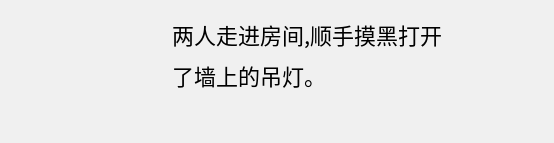两人走进房间,顺手摸黑打开了墙上的吊灯。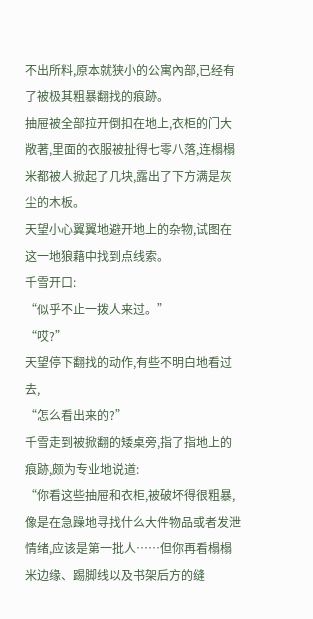不出所料,原本就狭小的公寓內部,已经有了被极其粗暴翻找的痕跡。
抽屉被全部拉开倒扣在地上,衣柜的门大敞著,里面的衣服被扯得七零八落,连榻榻米都被人掀起了几块,露出了下方满是灰尘的木板。
天望小心翼翼地避开地上的杂物,试图在这一地狼藉中找到点线索。
千雪开口:
“似乎不止一拨人来过。”
“哎?”
天望停下翻找的动作,有些不明白地看过去,
“怎么看出来的?”
千雪走到被掀翻的矮桌旁,指了指地上的痕跡,颇为专业地说道:
“你看这些抽屉和衣柜,被破坏得很粗暴,像是在急躁地寻找什么大件物品或者发泄情绪,应该是第一批人……但你再看榻榻米边缘、踢脚线以及书架后方的缝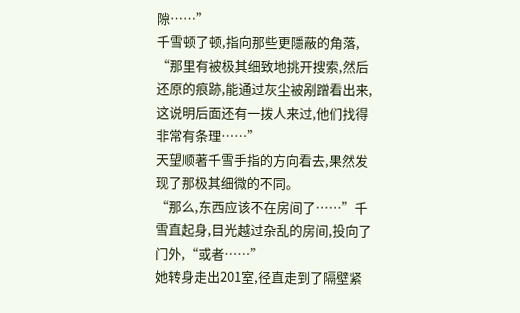隙……”
千雪顿了顿,指向那些更隱蔽的角落,
“那里有被极其细致地挑开搜索,然后还原的痕跡,能通过灰尘被剐蹭看出来,这说明后面还有一拨人来过,他们找得非常有条理……”
天望顺著千雪手指的方向看去,果然发现了那极其细微的不同。
“那么,东西应该不在房间了……”千雪直起身,目光越过杂乱的房间,投向了门外,“或者……”
她转身走出201室,径直走到了隔壁紧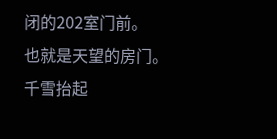闭的202室门前。
也就是天望的房门。
千雪抬起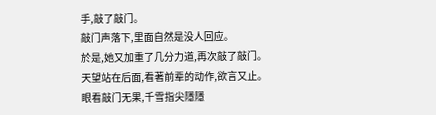手,敲了敲门。
敲门声落下,里面自然是没人回应。
於是,她又加重了几分力道,再次敲了敲门。
天望站在后面,看著前辈的动作,欲言又止。
眼看敲门无果,千雪指尖隱隱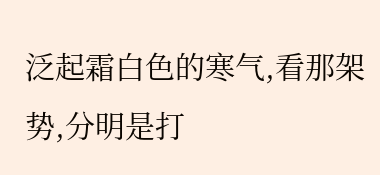泛起霜白色的寒气,看那架势,分明是打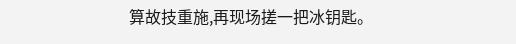算故技重施,再现场搓一把冰钥匙。